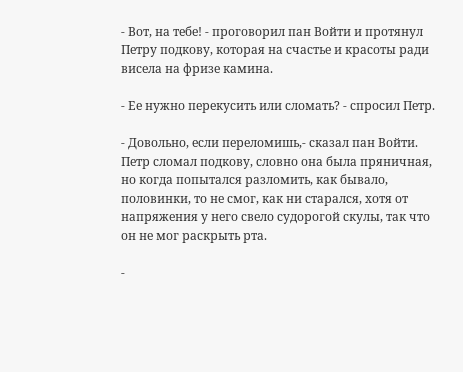- Вот, на тебе! - проговорил пан Войти и протянул Петру подкову, которая на счастье и красоты ради висела на фризе камина.

- Ее нужно перекусить или сломать? - спросил Петр.

- Довольно, если переломишь,- сказал пан Войти. Петр сломал подкову, словно она была пряничная, но когда попытался разломить, как бывало, половинки, то не смог, как ни старался, хотя от напряжения у него свело судорогой скулы, так что он не мог раскрыть рта.

-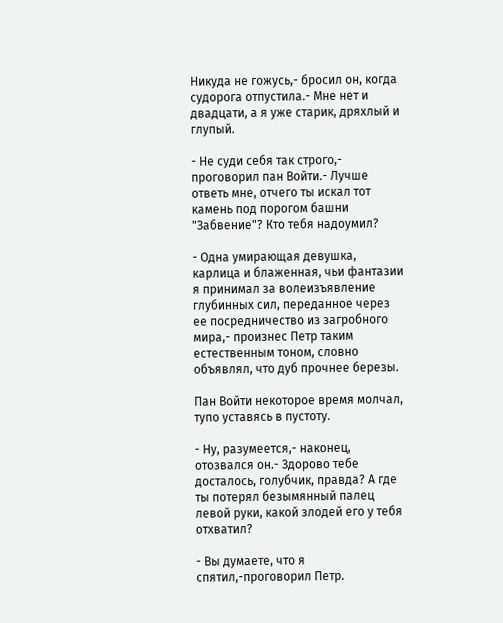Никуда не гожусь,- бросил он, когда судорога отпустила.- Мне нет и двадцати, а я уже старик, дряхлый и глупый.

- Не суди себя так строго,- проговорил пан Войти.- Лучше ответь мне, отчего ты искал тот камень под порогом башни "Забвение"? Кто тебя надоумил?

- Одна умирающая девушка, карлица и блаженная, чьи фантазии я принимал за волеизъявление глубинных сил, переданное через ее посредничество из загробного мира,- произнес Петр таким естественным тоном, словно объявлял, что дуб прочнее березы.

Пан Войти некоторое время молчал, тупо уставясь в пустоту.

- Ну, разумеется,- наконец, отозвался он.- Здорово тебе досталось, голубчик, правда? А где ты потерял безымянный палец левой руки, какой злодей его у тебя отхватил?

- Вы думаете, что я спятил,-проговорил Петр.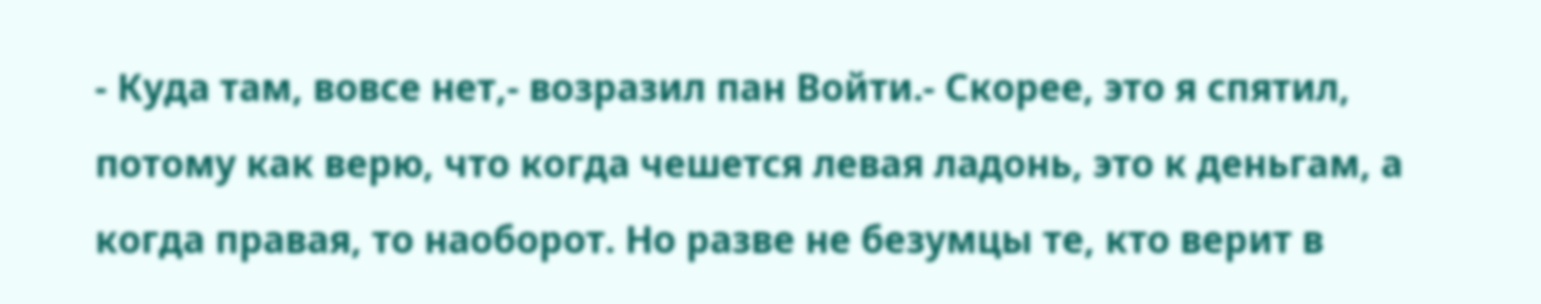- Куда там, вовсе нет,- возразил пан Войти.- Скорее, это я спятил, потому как верю, что когда чешется левая ладонь, это к деньгам, а когда правая, то наоборот. Но разве не безумцы те, кто верит в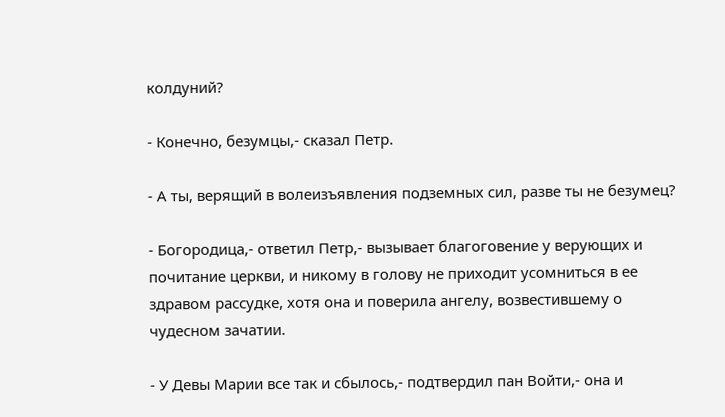колдуний?

- Конечно, безумцы,- сказал Петр.

- А ты, верящий в волеизъявления подземных сил, разве ты не безумец?

- Богородица,- ответил Петр,- вызывает благоговение у верующих и почитание церкви, и никому в голову не приходит усомниться в ее здравом рассудке, хотя она и поверила ангелу, возвестившему о чудесном зачатии.

- У Девы Марии все так и сбылось,- подтвердил пан Войти,- она и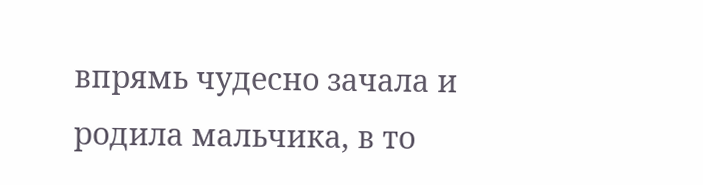впрямь чудесно зачала и родила мальчика, в то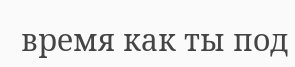время как ты под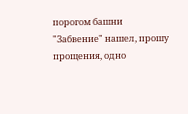порогом башни "Забвение" нашел, прошу прощения, одно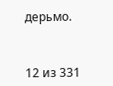дерьмо.



12 из 331